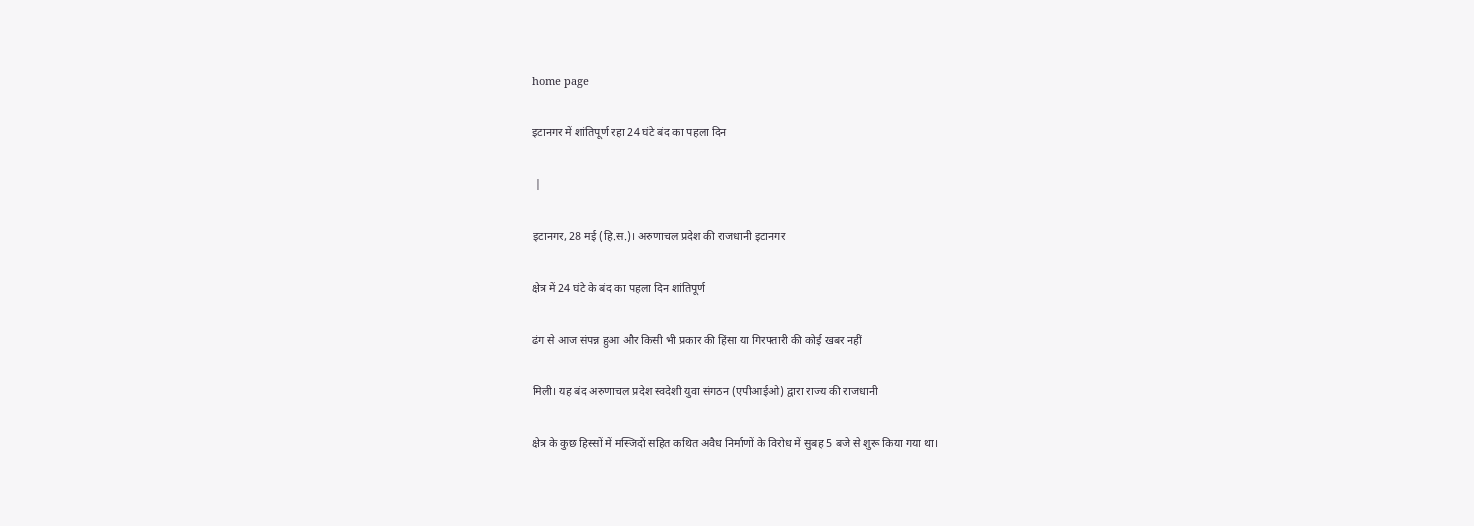home page

इटानगर में शांतिपूर्ण रहा 24 घंटे बंद का पहला दिन

 |

इटानगर, 28 मई (हि.स.)। अरुणाचल प्रदेश की राजधानी इटानगर

क्षेत्र में 24 घंटे के बंद का पहला दिन शांतिपूर्ण

ढंग से आज संपन्न हुआ और किसी भी प्रकार की हिंसा या गिरफ्तारी की कोई खबर नहीं

मिली। यह बंद अरुणाचल प्रदेश स्वदेशी युवा संगठन (एपीआईओ) द्वारा राज्य की राजधानी

क्षेत्र के कुछ हिस्सों में मस्जिदों सहित कथित अवैध निर्माणों के विरोध में सुबह 5 बजे से शुरू किया गया था।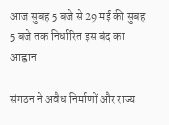आज सुबह 5 बजे से 29 मई की सुबह 5 बजे तक निर्धारित इस बंद का आह्वान

संगठन ने अवैध निर्माणों और राज्य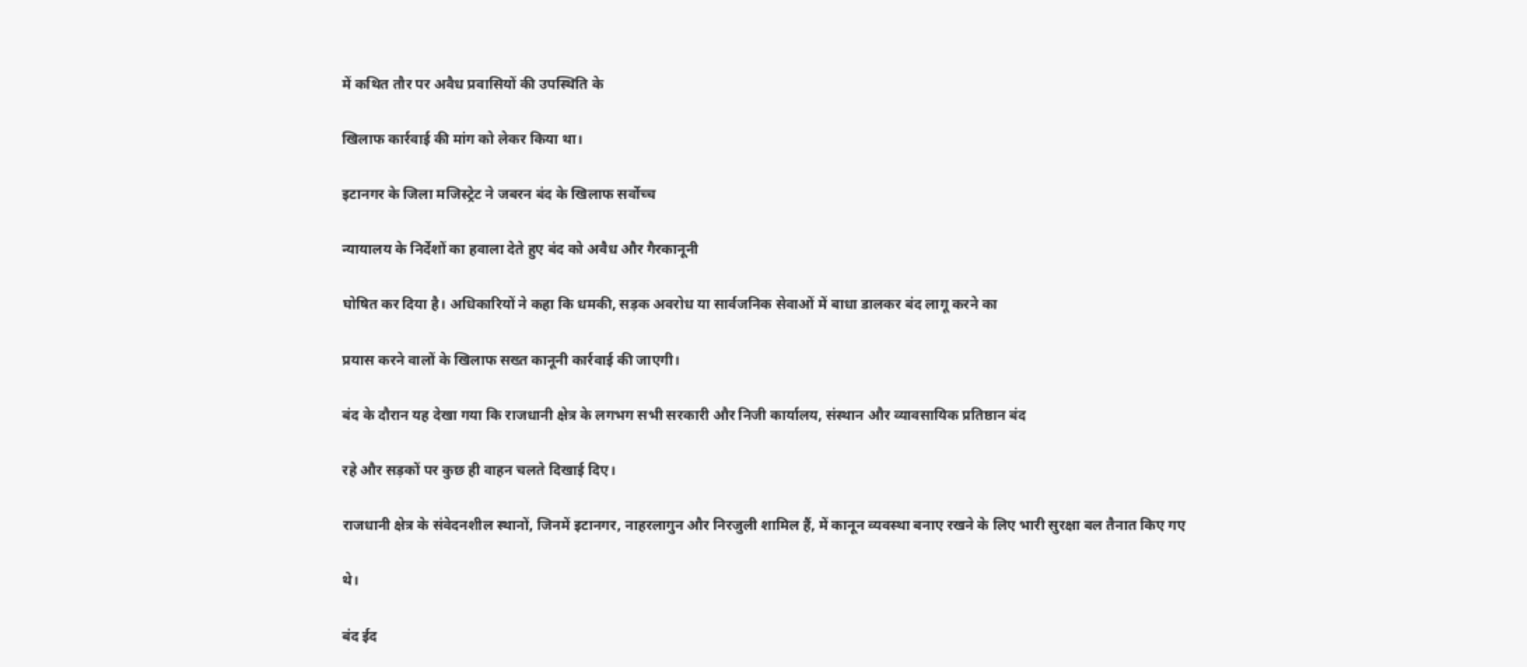में कथित तौर पर अवैध प्रवासियों की उपस्थिति के

खिलाफ कार्रवाई की मांग को लेकर किया था।

इटानगर के जिला मजिस्ट्रेट ने जबरन बंद के खिलाफ सर्वोच्च

न्यायालय के निर्देशों का हवाला देते हुए बंद को अवैध और गैरकानूनी

घोषित कर दिया है। अधिकारियों ने कहा कि धमकी, सड़क अवरोध या सार्वजनिक सेवाओं में बाधा डालकर बंद लागू करने का

प्रयास करने वालों के खिलाफ सख्त कानूनी कार्रवाई की जाएगी।

बंद के दौरान यह देखा गया कि राजधानी क्षेत्र के लगभग सभी सरकारी और निजी कार्यालय, संस्थान और व्यावसायिक प्रतिष्ठान बंद

रहे और सड़कों पर कुछ ही वाहन चलते दिखाई दिए।

राजधानी क्षेत्र के संवेदनशील स्थानों, जिनमें इटानगर, नाहरलागुन और निरजुली शामिल हैं, में कानून व्यवस्था बनाए रखने के लिए भारी सुरक्षा बल तैनात किए गए

थे।

बंद ईद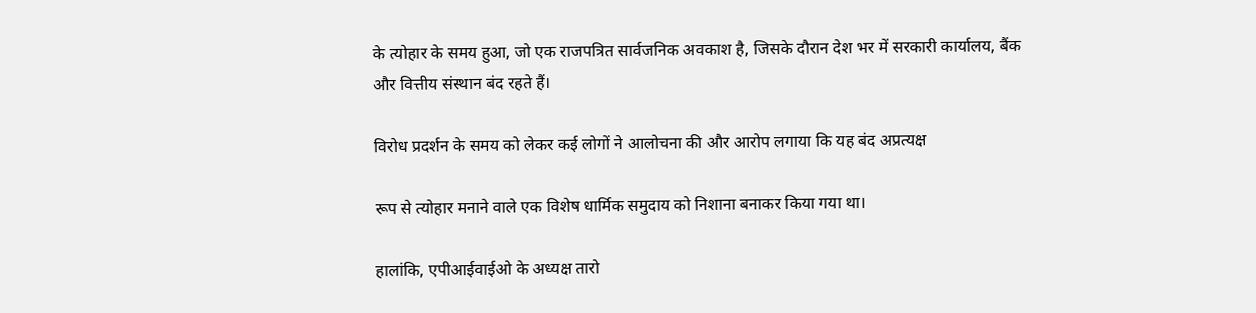के त्योहार के समय हुआ, जो एक राजपत्रित सार्वजनिक अवकाश है, जिसके दौरान देश भर में सरकारी कार्यालय, बैंक और वित्तीय संस्थान बंद रहते हैं।

विरोध प्रदर्शन के समय को लेकर कई लोगों ने आलोचना की और आरोप लगाया कि यह बंद अप्रत्यक्ष

रूप से त्योहार मनाने वाले एक विशेष धार्मिक समुदाय को निशाना बनाकर किया गया था।

हालांकि, एपीआईवाईओ के अध्यक्ष तारो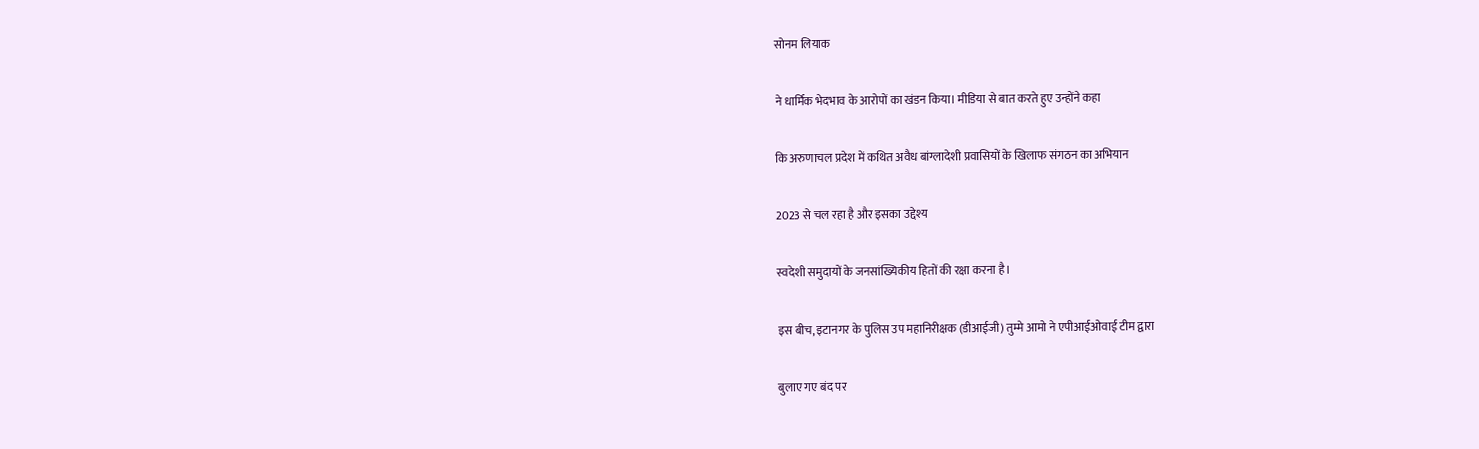सोनम लियाक

ने धार्मिक भेदभाव के आरोपों का खंडन किया। मीडिया से बात करते हुए उन्होंने कहा

कि अरुणाचल प्रदेश में कथित अवैध बांग्लादेशी प्रवासियों के खिलाफ संगठन का अभियान

2023 से चल रहा है और इसका उद्देश्य

स्वदेशी समुदायों के जनसांख्यिकीय हितों की रक्षा करना है।

इस बीच, इटानगर के पुलिस उप महानिरीक्षक (डीआईजी) तुम्मे आमो ने एपीआईओवाई टीम द्वारा

बुलाए गए बंद पर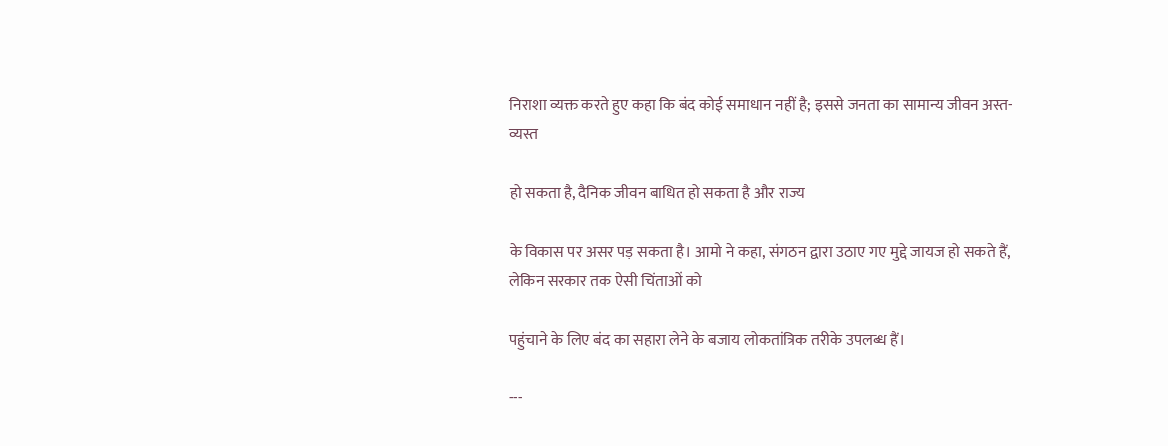निराशा व्यक्त करते हुए कहा कि बंद कोई समाधान नहीं है; इससे जनता का सामान्य जीवन अस्त-व्यस्त

हो सकता है, दैनिक जीवन बाधित हो सकता है और राज्य

के विकास पर असर पड़ सकता है। आमो ने कहा, संगठन द्वारा उठाए गए मुद्दे जायज हो सकते हैं, लेकिन सरकार तक ऐसी चिंताओं को

पहुंचाने के लिए बंद का सहारा लेने के बजाय लोकतांत्रिक तरीके उपलब्ध हैं।

---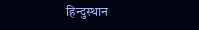हिन्दुस्थान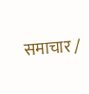समाचार /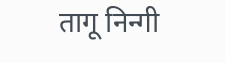तागू निन्गी